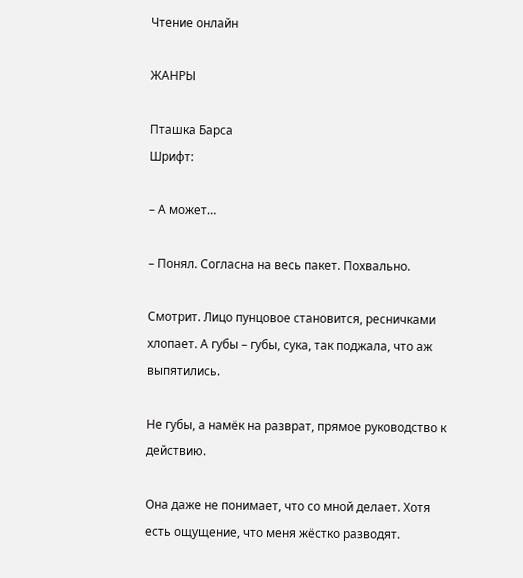Чтение онлайн

ЖАНРЫ

Пташка Барса
Шрифт:

– А может…

– Понял. Согласна на весь пакет. Похвально.

Смотрит. Лицо пунцовое становится, ресничками хлопает. А губы – губы, сука, так поджала, что аж выпятились.

Не губы, а намёк на разврат, прямое руководство к действию.

Она даже не понимает, что со мной делает. Хотя есть ощущение, что меня жёстко разводят.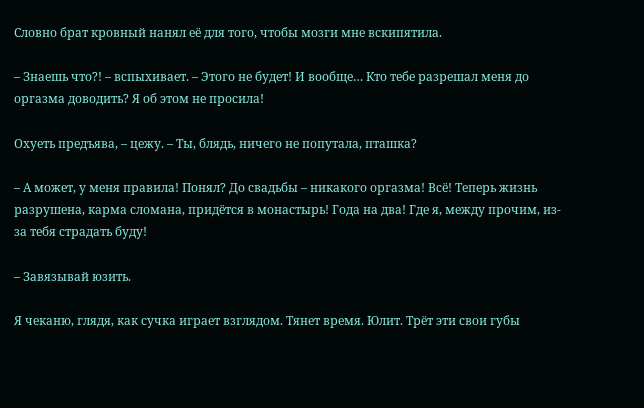Словно брат кровный нанял её для того, чтобы мозги мне вскипятила.

– Знаешь что?! – вспыхивает. – Этого не будет! И вообще… Кто тебе разрешал меня до оргазма доводить? Я об этом не просила!

Охуеть предъява, – цежу. – Ты, блядь, ничего не попутала, пташка?

– А может, у меня правила! Понял? До свадьбы – никакого оргазма! Всё! Теперь жизнь разрушена, карма сломана, придётся в монастырь! Года на два! Где я, между прочим, из-за тебя страдать буду!

– Завязывай юзить.

Я чеканю, глядя, как сучка играет взглядом. Тянет время. Юлит. Трёт эти свои губы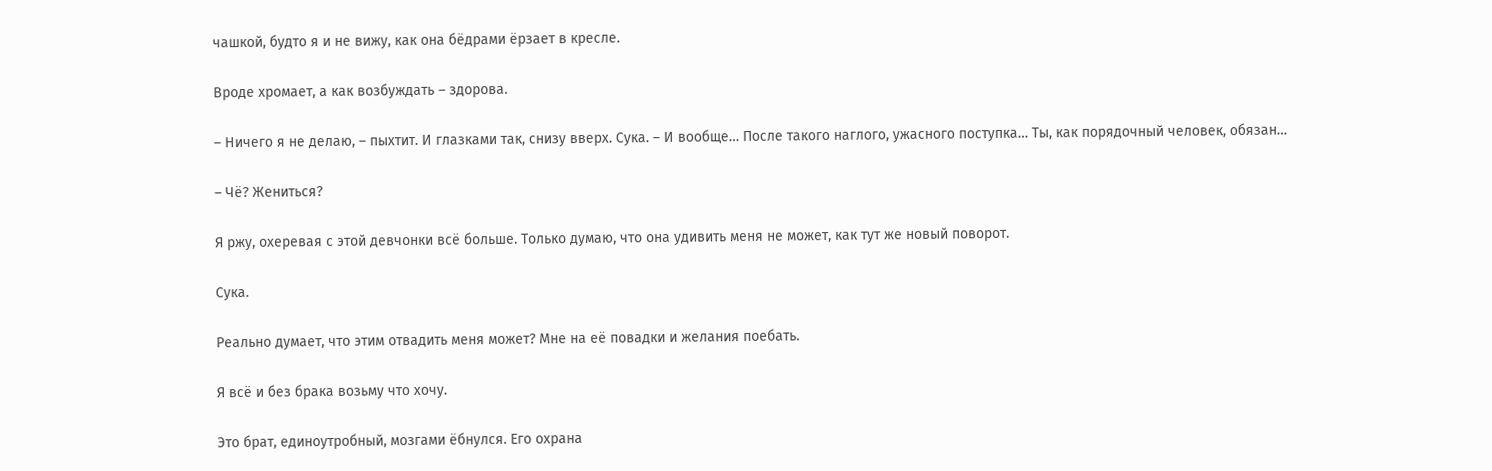чашкой, будто я и не вижу, как она бёдрами ёрзает в кресле.

Вроде хромает, а как возбуждать – здорова.

– Ничего я не делаю, – пыхтит. И глазками так, снизу вверх. Сука. – И вообще… После такого наглого, ужасного поступка… Ты, как порядочный человек, обязан…

– Чё? Жениться?

Я ржу, охеревая с этой девчонки всё больше. Только думаю, что она удивить меня не может, как тут же новый поворот.

Сука.

Реально думает, что этим отвадить меня может? Мне на её повадки и желания поебать.

Я всё и без брака возьму что хочу.

Это брат, единоутробный, мозгами ёбнулся. Его охрана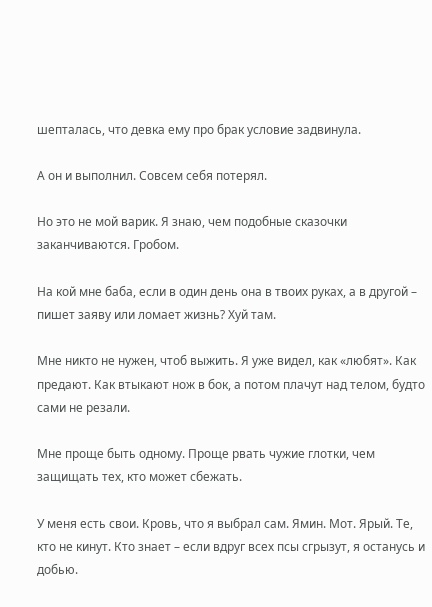шепталась, что девка ему про брак условие задвинула.

А он и выполнил. Совсем себя потерял.

Но это не мой варик. Я знаю, чем подобные сказочки заканчиваются. Гробом.

На кой мне баба, если в один день она в твоих руках, а в другой – пишет заяву или ломает жизнь? Хуй там.

Мне никто не нужен, чтоб выжить. Я уже видел, как «любят». Как предают. Как втыкают нож в бок, а потом плачут над телом, будто сами не резали.

Мне проще быть одному. Проще рвать чужие глотки, чем защищать тех, кто может сбежать.

У меня есть свои. Кровь, что я выбрал сам. Ямин. Мот. Ярый. Те, кто не кинут. Кто знает – если вдруг всех псы сгрызут, я останусь и добью.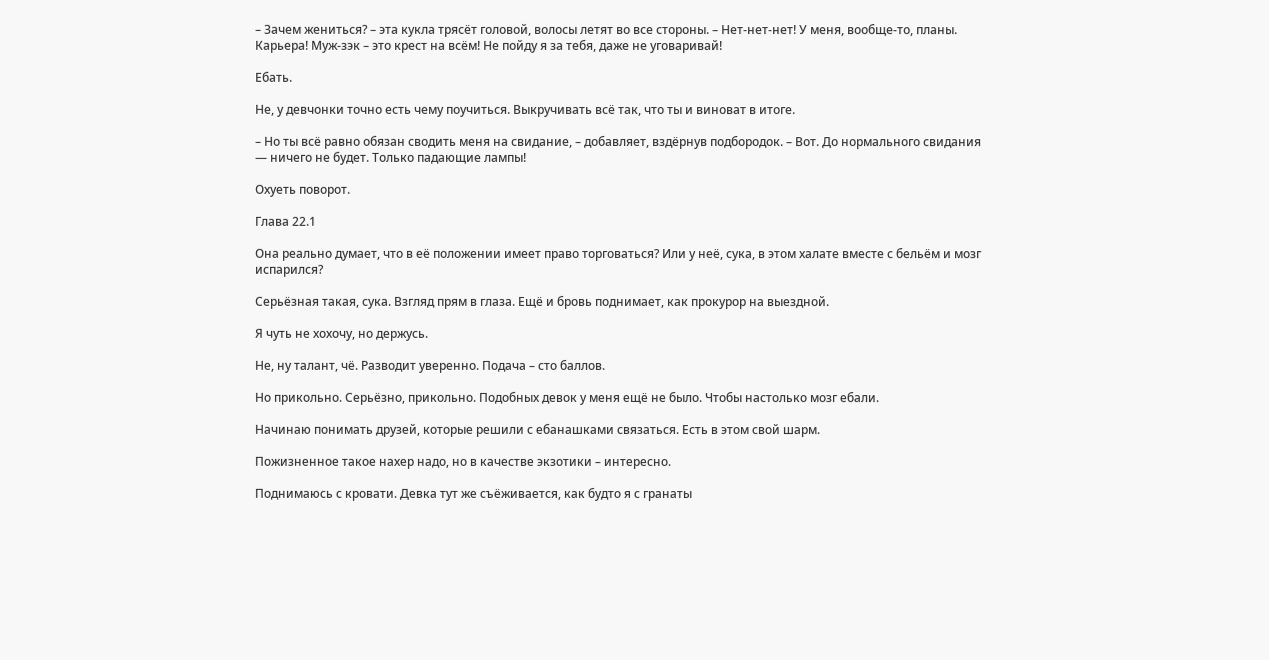– Зачем жениться? – эта кукла трясёт головой, волосы летят во все стороны. – Нет-нет-нет! У меня, вообще-то, планы. Карьера! Муж-зэк – это крест на всём! Не пойду я за тебя, даже не уговаривай!

Ебать.

Не, у девчонки точно есть чему поучиться. Выкручивать всё так, что ты и виноват в итоге.

– Но ты всё равно обязан сводить меня на свидание, – добавляет, вздёрнув подбородок. – Вот. До нормального свидания — ничего не будет. Только падающие лампы!

Охуеть поворот.

Глава 22.1

Она реально думает, что в её положении имеет право торговаться? Или у неё, сука, в этом халате вместе с бельём и мозг испарился?

Серьёзная такая, сука. Взгляд прям в глаза. Ещё и бровь поднимает, как прокурор на выездной.

Я чуть не хохочу, но держусь.

Не, ну талант, чё. Разводит уверенно. Подача – сто баллов.

Но прикольно. Серьёзно, прикольно. Подобных девок у меня ещё не было. Чтобы настолько мозг ебали.

Начинаю понимать друзей, которые решили с ебанашками связаться. Есть в этом свой шарм.

Пожизненное такое нахер надо, но в качестве экзотики – интересно.

Поднимаюсь с кровати. Девка тут же съёживается, как будто я с гранаты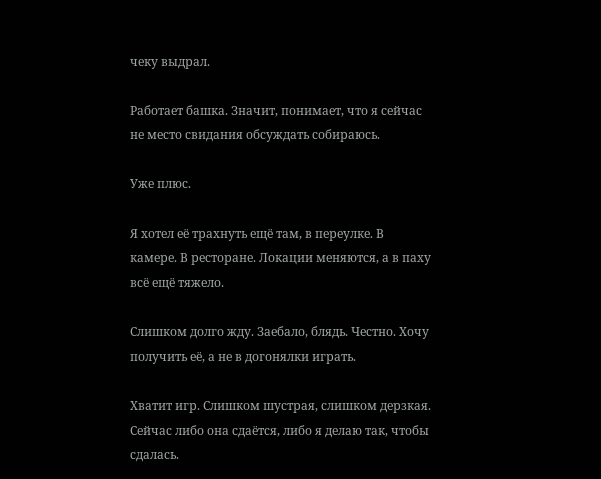чеку выдрал.

Работает башка. Значит, понимает, что я сейчас не место свидания обсуждать собираюсь.

Уже плюс.

Я хотел её трахнуть ещё там, в переулке. В камере. В ресторане. Локации меняются, а в паху всё ещё тяжело.

Слишком долго жду. Заебало, блядь. Честно. Хочу получить её, а не в догонялки играть.

Хватит игр. Слишком шустрая, слишком дерзкая. Сейчас либо она сдаётся, либо я делаю так, чтобы сдалась.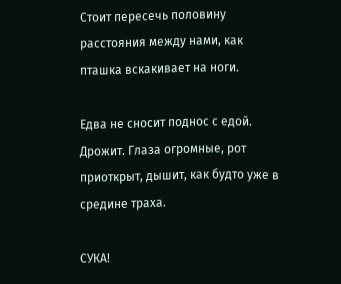Стоит пересечь половину расстояния между нами, как пташка вскакивает на ноги.

Едва не сносит поднос с едой. Дрожит. Глаза огромные, рот приоткрыт, дышит, как будто уже в средине траха.

СУКА!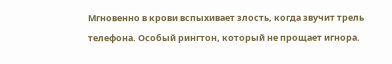Мгновенно в крови вспыхивает злость, когда звучит трель телефона. Особый рингтон, который не прощает игнора.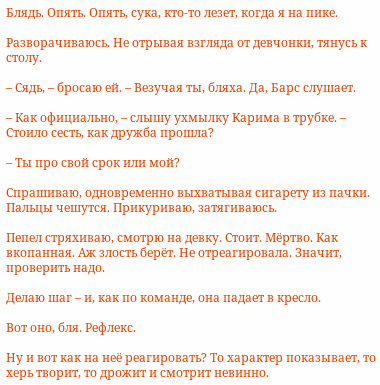Блядь. Опять. Опять, сука, кто-то лезет, когда я на пике.

Разворачиваюсь. Не отрывая взгляда от девчонки, тянусь к столу.

– Сядь, – бросаю ей. – Везучая ты, бляха. Да, Барс слушает.

– Как официально, – слышу ухмылку Карима в трубке. – Стоило сесть, как дружба прошла?

– Ты про свой срок или мой?

Спрашиваю, одновременно выхватывая сигарету из пачки. Пальцы чешутся. Прикуриваю, затягиваюсь.

Пепел стряхиваю, смотрю на девку. Стоит. Мёртво. Как вкопанная. Аж злость берёт. Не отреагировала. Значит, проверить надо.

Делаю шаг – и, как по команде, она падает в кресло.

Вот оно, бля. Рефлекс.

Ну и вот как на неё реагировать? То характер показывает, то херь творит, то дрожит и смотрит невинно.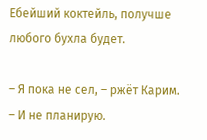Ебейший коктейль, получше любого бухла будет.

– Я пока не сел, – ржёт Карим. – И не планирую.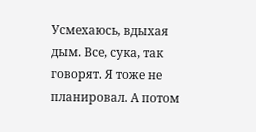Усмехаюсь, вдыхая дым. Все, сука, так говорят. Я тоже не планировал. А потом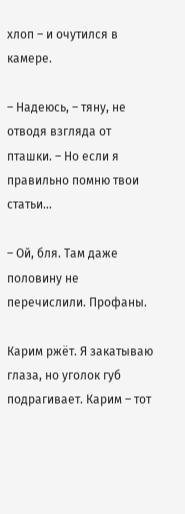хлоп – и очутился в камере.

– Надеюсь, – тяну, не отводя взгляда от пташки. – Но если я правильно помню твои статьи…

– Ой, бля. Там даже половину не перечислили. Профаны.

Карим ржёт. Я закатываю глаза, но уголок губ подрагивает. Карим – тот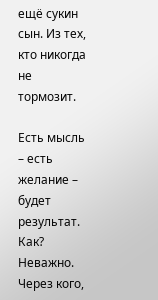ещё сукин сын. Из тех, кто никогда не тормозит.

Есть мысль – есть желание – будет результат. Как? Неважно. Через кого,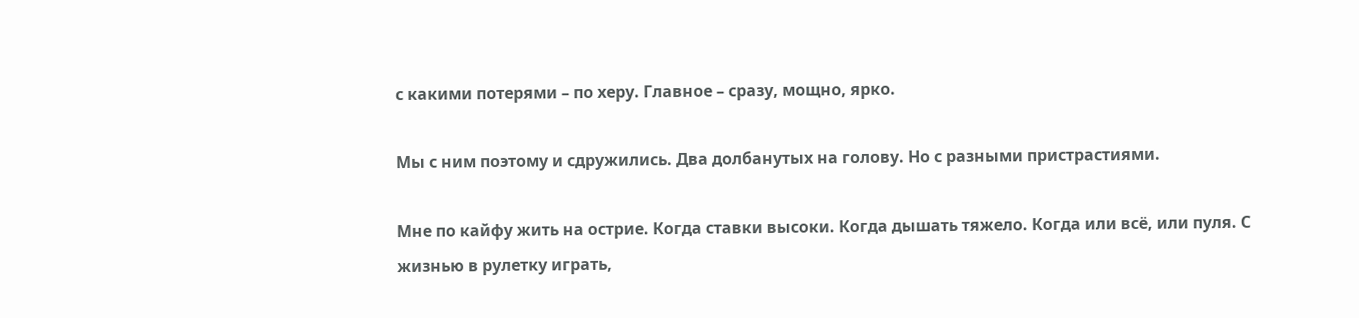с какими потерями – по херу. Главное – сразу, мощно, ярко.

Мы с ним поэтому и сдружились. Два долбанутых на голову. Но с разными пристрастиями.

Мне по кайфу жить на острие. Когда ставки высоки. Когда дышать тяжело. Когда или всё, или пуля. С жизнью в рулетку играть,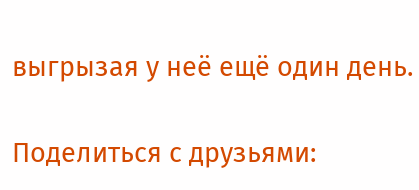выгрызая у неё ещё один день.

Поделиться с друзьями: